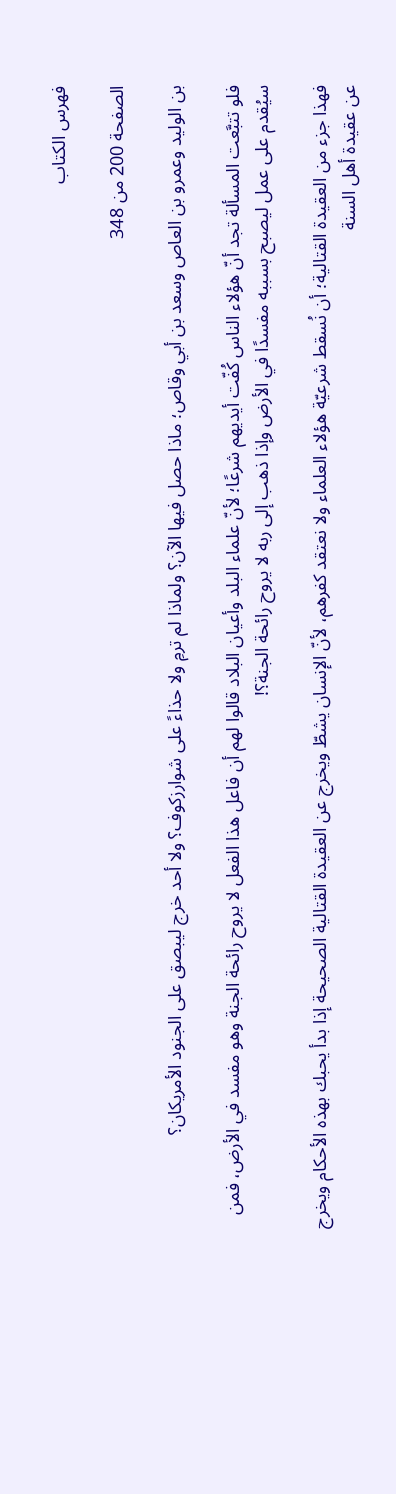فهرس الكتاب

الصفحة 200 من 348

بن الوليد وعمرو بن العاص وسعد بن أبي وقاص؛ ماذا حصل فيها الآن؟ ولماذا لم ترمِ ولا حذاءً على شوارزكوف؟ ولا أحد خرج ليبصق على الجنود الأمريكان؟

فلو تتبَّعت المسألة تجد أنّ هؤلاء الناس كُفّت أيديهم شرعًا؛ لأنّ علماء البلد وأعيان البلاد قالوا لهم أن فاعل هذا الفعل لا يروح رائحة الجنة وهو مفسد في الأرض، فمن سيُقدم على عمل ليصبح بسببه مفسدًا في الأرض وإذا ذهب إلى ربه لا يروح رائحة الجنة؟!

فهذا جزء من العقيدة القتالية؛ أن نُسقط شرعيّة هؤلاء العلماء ولا نعتقد كفرهم، لأنّ الإنسان يشطّ ويخرج عن العقيدة القتالية الصحيحة إذا بدأ يحبك بهذه الأحكام ويخرج عن عقيدة أهل السنة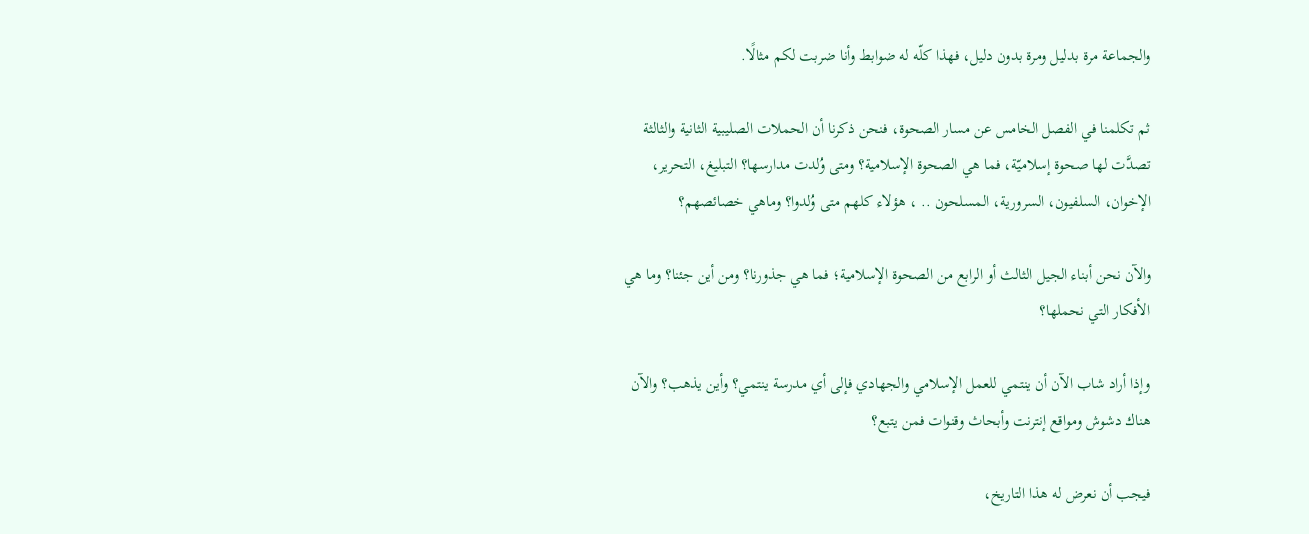والجماعة مرة بدليل ومرة بدون دليل، فهذا كلّه له ضوابط وأنا ضربت لكم مثالًا.

ثم تكلمنا في الفصل الخامس عن مسار الصحوة، فنحن ذكرنا أن الحملات الصليبية الثانية والثالثة تصدَّت لها صحوة إسلاميّة، فما هي الصحوة الإسلامية؟ ومتى وُلدت مدارسها؟ التبليغ، التحرير، الإخوان، السلفيون، السرورية، المسلحون .. ، هؤلاء كلهم متى وُلدوا؟ وماهي خصائصهم؟

والآن نحن أبناء الجيل الثالث أو الرابع من الصحوة الإسلامية؛ فما هي جذورنا؟ ومن أين جئنا؟ وما هي الأفكار التي نحملها؟

وإذا أراد شاب الآن أن ينتمي للعمل الإسلامي والجهادي فإلى أي مدرسة ينتمي؟ وأين يذهب؟ والآن هناك دشوش ومواقع إنترنت وأبحاث وقنوات فمن يتبع؟

فيجب أن نعرض له هذا التاريخ،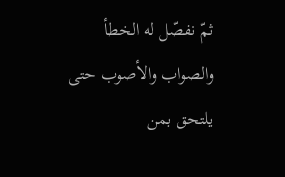ثمّ نفصّل له الخطأ والصواب والأصوب حتى يلتحق بمن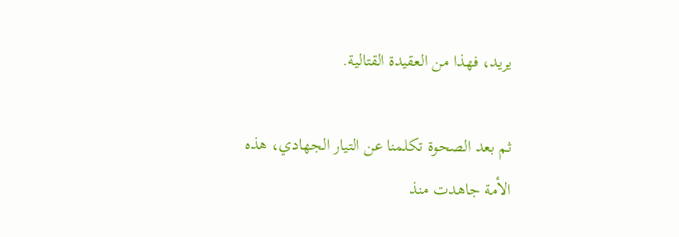يريد، فهذا من العقيدة القتالية.

ثم بعد الصحوة تكلمنا عن التيار الجهادي، هذه الأمة جاهدت منذ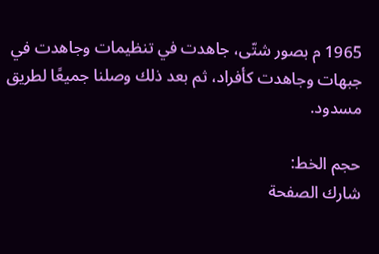1965 م بصور شتّى، جاهدت في تنظيمات وجاهدت في جبهات وجاهدت كأفراد، ثم بعد ذلك وصلنا جميعًا لطريق مسدود.

حجم الخط:
شارك الصفحة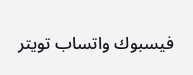فيسبوك واتساب تويتر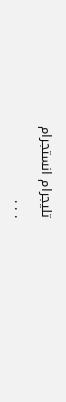تليجرام انستجرام
. . .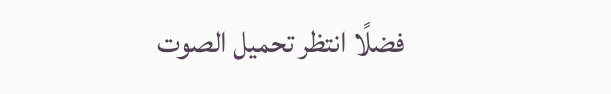فضلًا انتظر تحميل الصوت